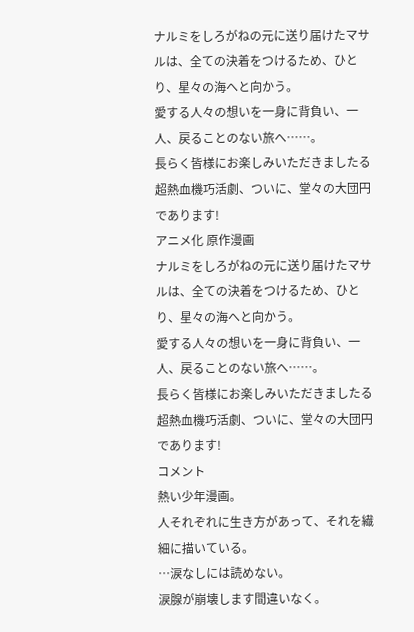ナルミをしろがねの元に送り届けたマサルは、全ての決着をつけるため、ひとり、星々の海へと向かう。
愛する人々の想いを一身に背負い、一人、戻ることのない旅へ……。
長らく皆様にお楽しみいただきましたる超熱血機巧活劇、ついに、堂々の大団円であります!
アニメ化 原作漫画
ナルミをしろがねの元に送り届けたマサルは、全ての決着をつけるため、ひとり、星々の海へと向かう。
愛する人々の想いを一身に背負い、一人、戻ることのない旅へ……。
長らく皆様にお楽しみいただきましたる超熱血機巧活劇、ついに、堂々の大団円であります!
コメント
熱い少年漫画。
人それぞれに生き方があって、それを繊細に描いている。
…涙なしには読めない。
涙腺が崩壊します間違いなく。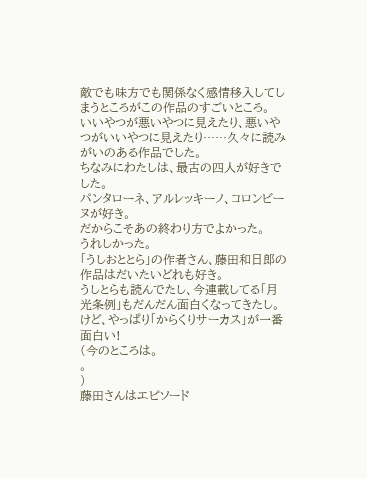敵でも味方でも関係なく感情移入してしまうところがこの作品のすごいところ。
いいやつが悪いやつに見えたり、悪いやつがいいやつに見えたり……久々に読みがいのある作品でした。
ちなみにわたしは、最古の四人が好きでした。
パンタローネ、アルレッキーノ、コロンビーヌが好き。
だからこそあの終わり方でよかった。
うれしかった。
「うしおととら」の作者さん、藤田和日郎の作品はだいたいどれも好き。
うしとらも読んでたし、今連載してる「月光条例」もだんだん面白くなってきたし。
けど、やっぱり「からくりサーカス」が一番面白い!
(今のところは。
。
)
藤田さんはエピソード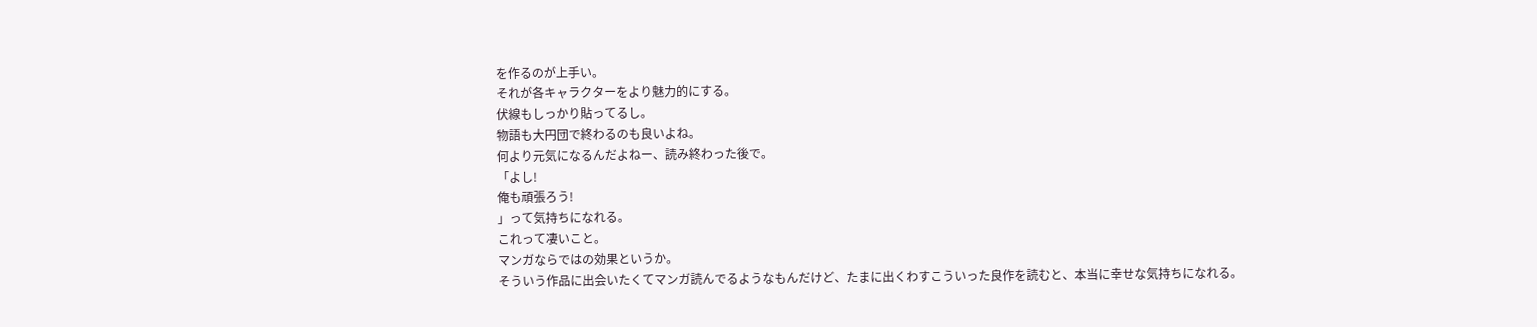を作るのが上手い。
それが各キャラクターをより魅力的にする。
伏線もしっかり貼ってるし。
物語も大円団で終わるのも良いよね。
何より元気になるんだよねー、読み終わった後で。
「よし!
俺も頑張ろう!
」って気持ちになれる。
これって凄いこと。
マンガならではの効果というか。
そういう作品に出会いたくてマンガ読んでるようなもんだけど、たまに出くわすこういった良作を読むと、本当に幸せな気持ちになれる。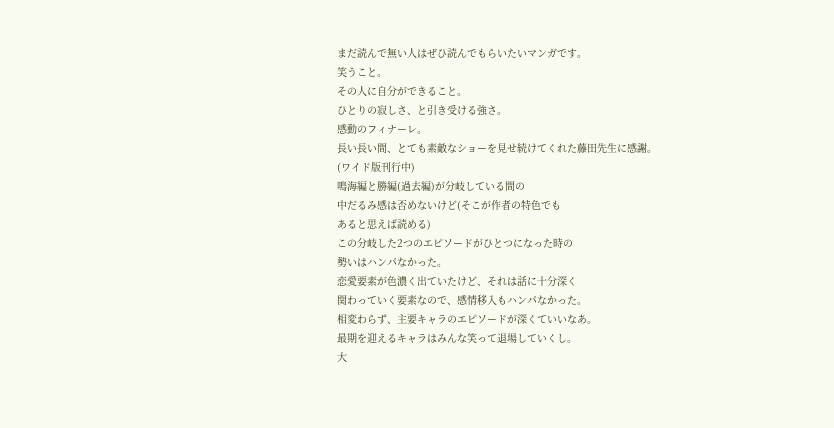まだ読んで無い人はぜひ読んでもらいたいマンガです。
笑うこと。
その人に自分ができること。
ひとりの寂しさ、と引き受ける強さ。
感動のフィナーレ。
長い長い間、とても素敵なショーを見せ続けてくれた藤田先生に感謝。
(ワイド版刊行中)
鳴海編と勝編(過去編)が分岐している間の
中だるみ感は否めないけど(そこが作者の特色でも
あると思えば読める)
この分岐した2つのエピソードがひとつになった時の
勢いはハンパなかった。
恋愛要素が色濃く出ていたけど、それは話に十分深く
関わっていく要素なので、感情移入もハンパなかった。
相変わらず、主要キャラのエピソードが深くていいなあ。
最期を迎えるキャラはみんな笑って退場していくし。
大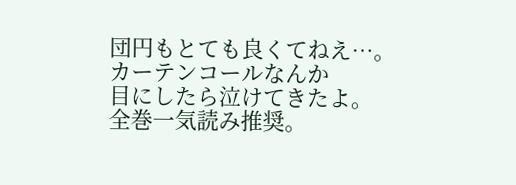団円もとても良くてねえ…。
カーテンコールなんか
目にしたら泣けてきたよ。
全巻一気読み推奨。